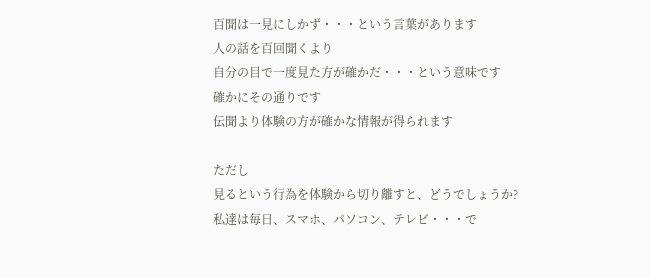百聞は一見にしかず・・・という言葉があります
人の話を百回聞くより
自分の目で一度見た方が確かだ・・・という意味です
確かにその通りです
伝聞より体験の方が確かな情報が得られます

ただし
見るという行為を体験から切り離すと、どうでしょうか?
私達は毎日、スマホ、パソコン、テレビ・・・で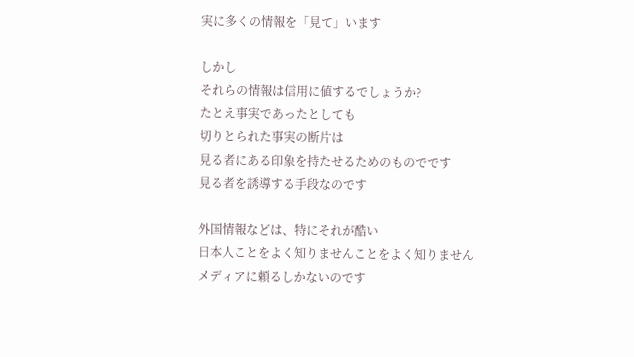実に多くの情報を「見て」います

しかし
それらの情報は信用に値するでしょうか?
たとえ事実であったとしても
切りとられた事実の断片は
見る者にある印象を持たせるためのものでです
見る者を誘導する手段なのです

外国情報などは、特にそれが酷い
日本人ことをよく知りませんことをよく知りません
メディアに頼るしかないのです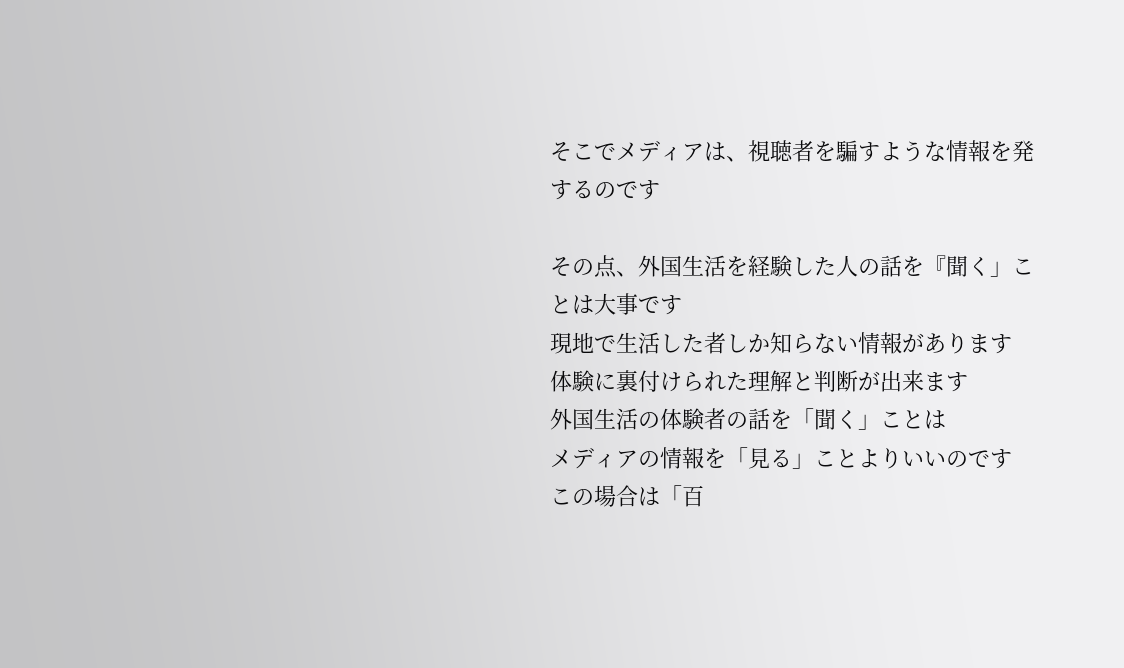そこでメディアは、視聴者を騙すような情報を発するのです

その点、外国生活を経験した人の話を『聞く」ことは大事です
現地で生活した者しか知らない情報があります
体験に裏付けられた理解と判断が出来ます
外国生活の体験者の話を「聞く」ことは
メディアの情報を「見る」ことよりいいのです
この場合は「百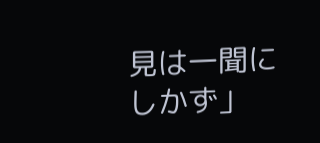見は一聞にしかず」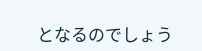となるのでしょう